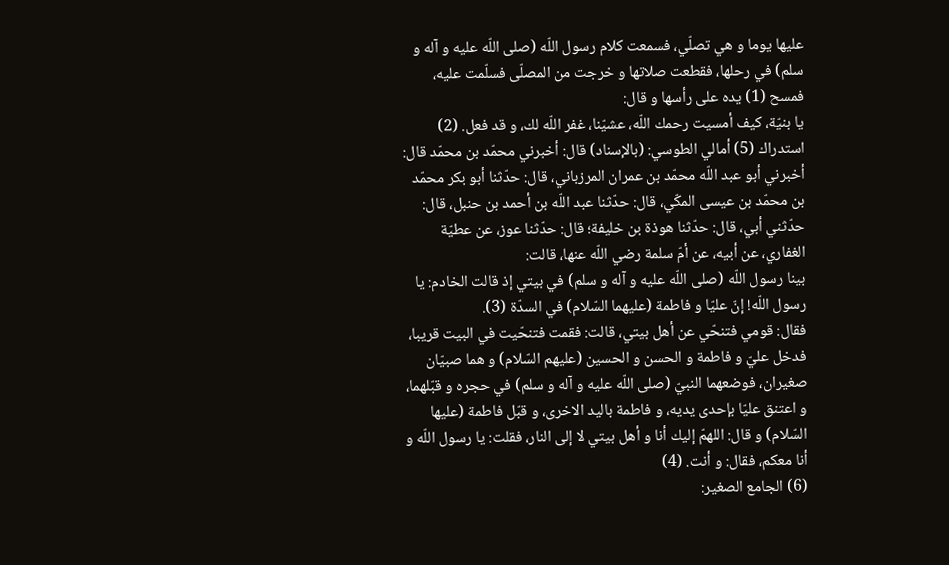عليها يوما و هي تصلّي، فسمعت كلام رسول اللّه (صلى اللّه عليه و آله و سلم) في رحلها، فقطعت صلاتها و خرجت من المصلّى فسلّمت عليه، فمسح (1) يده على رأسها و قال:
يا بنيّة، كيف أمسيت رحمك اللّه، عشيّنا، غفر اللّه لك، و قد فعل. (2) استدراك (5) أمالي الطوسي: (بالإسناد) قال: أخبرني محمّد بن محمّد قال: أخبرني أبو عبد اللّه محمّد بن عمران المرزباني، قال: حدّثنا أبو بكر محمّد بن محمّد بن عيسى المكّي، قال: حدّثنا عبد اللّه بن أحمد بن حنبل، قال: حدّثني أبي، قال: حدّثنا هوذة بن خليفة؛ قال: حدّثنا عوز، عن عطيّة الغفاري، عن أبيه، عن أمّ سلمة رضي اللّه عنها، قالت:
بينا رسول اللّه (صلى اللّه عليه و آله و سلم) في بيتي إذ قالت الخادم: يا رسول اللّه! إنّ عليّا و فاطمة (عليهما السّلام) في السدّة (3).
فقال: قومي فتنحّي عن أهل بيتي، قالت: فقمت فتنحّيت في البيت قريبا، فدخل عليّ و فاطمة و الحسن و الحسين (عليهم السّلام) و هما صبيّان صغيران، فوضعهما النبيّ (صلى اللّه عليه و آله و سلم) في حجره و قبّلهما، و اعتنق عليّا بإحدى يديه، و فاطمة باليد الاخرى، و قبّل فاطمة (عليها السّلام) و قال: اللهمّ إليك أنا و أهل بيتي لا إلى النار، فقلت: يا رسول اللّه و أنا معكم، فقال: و أنت. (4)
(6) الجامع الصغير: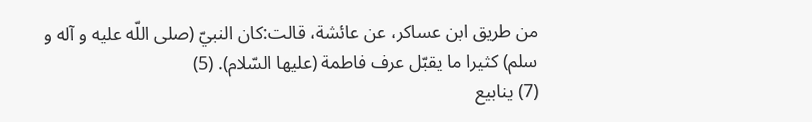من طريق ابن عساكر، عن عائشة، قالت:كان النبيّ (صلى اللّه عليه و آله و سلم) كثيرا ما يقبّل عرف فاطمة (عليها السّلام). (5)
(7) ينابيع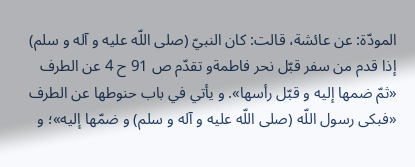المودّة: عن عائشة، قالت: كان النبيّ (صلى اللّه عليه و آله و سلم) إذا قدم من سفر قبّل نحر فاطمةو تقدّم ص 91 ح 4 عن الطرف «ثمّ ضمها إليه و قبّل رأسها». و يأتي في باب حنوطها عن الطرف «فبكى رسول اللّه (صلى اللّه عليه و آله و سلم) و ضمّها إليه»؛ و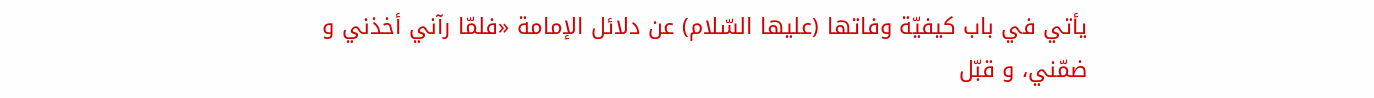يأتي في باب كيفيّة وفاتها (عليها السّلام) عن دلائل الإمامة «فلمّا رآني أخذني و ضمّني، و قبّل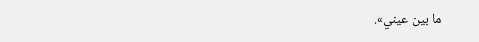ما بين عيني».